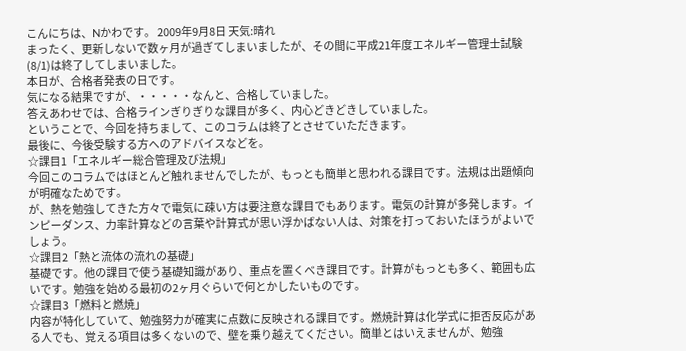こんにちは、Nかわです。 2009年9月8日 天気:晴れ
まったく、更新しないで数ヶ月が過ぎてしまいましたが、その間に平成21年度エネルギー管理士試験(8/1)は終了してしまいました。
本日が、合格者発表の日です。
気になる結果ですが、・・・・・なんと、合格していました。
答えあわせでは、合格ラインぎりぎりな課目が多く、内心どきどきしていました。
ということで、今回を持ちまして、このコラムは終了とさせていただきます。
最後に、今後受験する方へのアドバイスなどを。
☆課目1「エネルギー総合管理及び法規」
今回このコラムではほとんど触れませんでしたが、もっとも簡単と思われる課目です。法規は出題傾向が明確なためです。
が、熱を勉強してきた方々で電気に疎い方は要注意な課目でもあります。電気の計算が多発します。インピーダンス、力率計算などの言葉や計算式が思い浮かばない人は、対策を打っておいたほうがよいでしょう。
☆課目2「熱と流体の流れの基礎」
基礎です。他の課目で使う基礎知識があり、重点を置くべき課目です。計算がもっとも多く、範囲も広いです。勉強を始める最初の2ヶ月ぐらいで何とかしたいものです。
☆課目3「燃料と燃焼」
内容が特化していて、勉強努力が確実に点数に反映される課目です。燃焼計算は化学式に拒否反応がある人でも、覚える項目は多くないので、壁を乗り越えてください。簡単とはいえませんが、勉強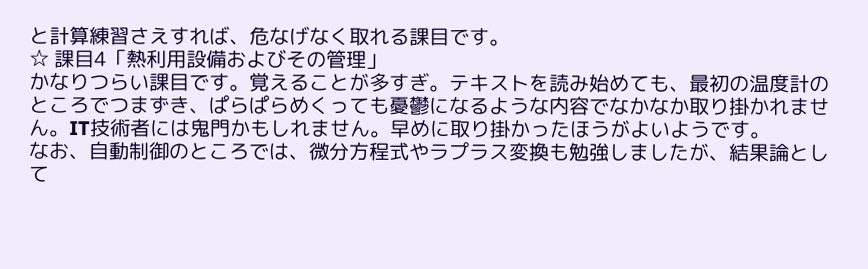と計算練習さえすれば、危なげなく取れる課目です。
☆ 課目4「熱利用設備およびその管理」
かなりつらい課目です。覚えることが多すぎ。テキストを読み始めても、最初の温度計のところでつまずき、ぱらぱらめくっても憂鬱になるような内容でなかなか取り掛かれません。IT技術者には鬼門かもしれません。早めに取り掛かったほうがよいようです。
なお、自動制御のところでは、微分方程式やラプラス変換も勉強しましたが、結果論として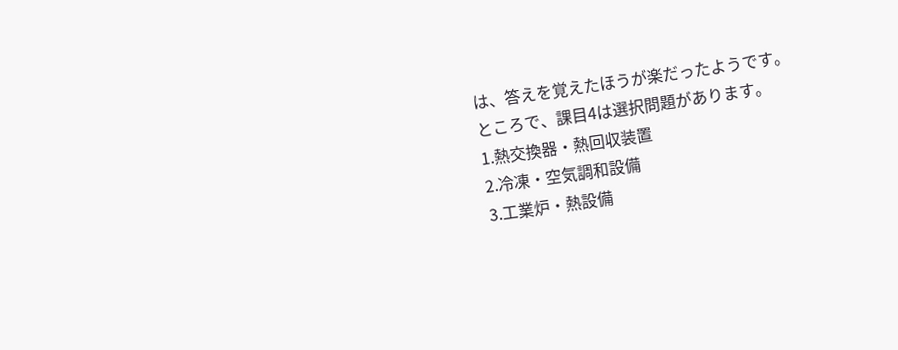は、答えを覚えたほうが楽だったようです。
ところで、課目4は選択問題があります。
1.熱交換器・熱回収装置
2.冷凍・空気調和設備
3.工業炉・熱設備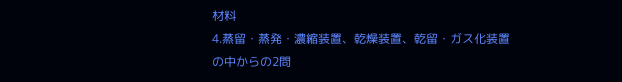材料
4.蒸留・蒸発・濃縮装置、乾燥装置、乾留・ガス化装置
の中からの2問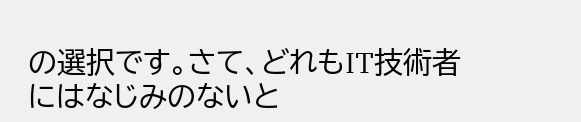の選択です。さて、どれもIT技術者にはなじみのないと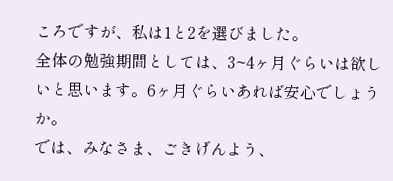ころですが、私は1と2を選びました。
全体の勉強期間としては、3~4ヶ月ぐらいは欲しいと思います。6ヶ月ぐらいあれば安心でしょうか。
では、みなさま、ごきげんよう、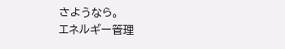さようなら。
エネルギー管理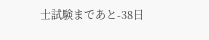士試験まであと-38日